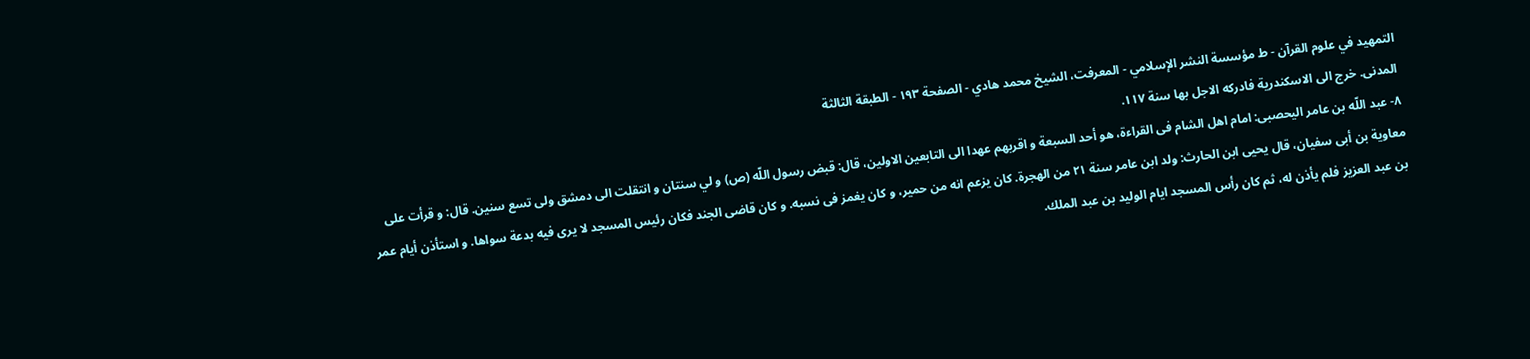التمهيد في علوم القرآن - ط مؤسسة النشر الإسلامي - المعرفت، الشيخ محمد هادي - الصفحة ١٩٣ - الطبقة الثالثة
المدنى. خرج الى الاسكندرية فادركه الاجل بها سنة ١١٧.
٨- عبد اللّه بن عامر اليحصبى: امام اهل الشام فى القراءة، هو أحد السبعة و اقربهم عهدا الى التابعين الاولين، قال: قبض رسول اللّه (ص) و لي سنتان و انتقلت الى دمشق ولى تسع سنين. قال: و قرأت على معاوية بن أبى سفيان، قال يحيى ابن الحارث: ولد ابن عامر سنة ٢١ من الهجرة. كان يزعم انه من حمير، و كان يغمز فى نسبه. و كان قاضى الجند فكان رئيس المسجد لا يرى فيه بدعة سواها. و استأذن أيام عمر بن عبد العزيز فلم يأذن له، ثم كان رأس المسجد ايام الوليد بن عبد الملك.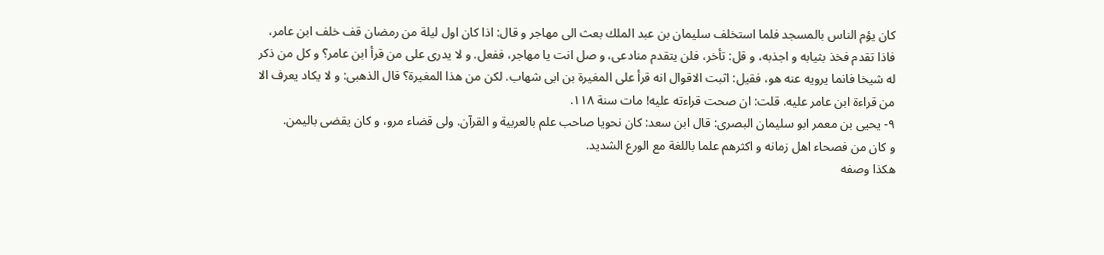كان يؤم الناس بالمسجد فلما استخلف سليمان بن عبد الملك بعث الى مهاجر و قال: اذا كان اول ليلة من رمضان قف خلف ابن عامر، فاذا تقدم فخذ بثيابه و اجذبه، و قل: تأخر، فلن يتقدم منادعى، و صل انت يا مهاجر، ففعل. و لا يدرى على من قرأ ابن عامر؟ و كل من ذكر له شيخا فانما يرويه عنه هو، فقيل: اثبت الاقوال انه قرأ على المغيرة بن ابى شهاب. لكن من هذا المغيرة؟ قال الذهبى: و لا يكاد يعرف الا من قراءة ابن عامر عليه. قلت: ان صحت قراءته عليه! مات سنة ١١٨.
٩- يحيى بن معمر ابو سليمان البصرى: قال ابن سعد: كان نحويا صاحب علم بالعربية و القرآن. ولى قضاء مرو، و كان يقضى باليمن.
و كان من فصحاء اهل زمانه و اكثرهم علما باللغة مع الورع الشديد.
هكذا وصفه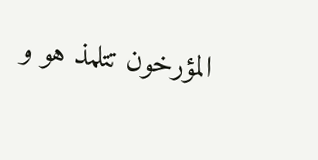المؤرخون تتلمذ هو و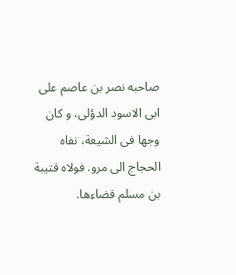صاحبه نصر بن عاصم على ابى الاسود الدؤلى، و كان وجها فى الشيعة، نفاه الحجاج الى مرو. فولاه قتيبة بن مسلم قضاءها.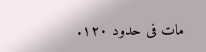مات فى حدود ١٢٠.